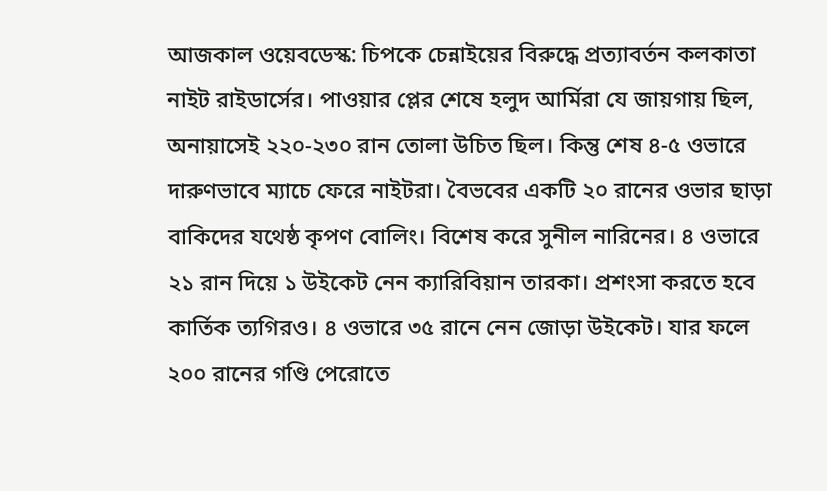আজকাল ওয়েবডেস্ক: চিপকে চেন্নাইয়ের বিরুদ্ধে প্রত্যাবর্তন কলকাতা নাইট রাইডার্সের। পাওয়ার প্লের শেষে হলুদ আর্মিরা যে জায়গায় ছিল, অনায়াসেই ২২০-২৩০ রান তোলা উচিত ছিল। কিন্তু শেষ ৪-৫ ওভারে দারুণভাবে ম্যাচে ফেরে নাইটরা। বৈভবের একটি ২০ রানের ওভার ছাড়া বাকিদের যথেষ্ঠ কৃপণ বোলিং। বিশেষ করে সুনীল নারিনের। ৪ ওভারে ২১ রান দিয়ে ১ উইকেট নেন ক্যারিবিয়ান তারকা। প্রশংসা করতে হবে কার্তিক ত্যগিরও। ৪ ওভারে ৩৫ রানে নেন জোড়া উইকেট। যার ফলে ২০০ রানের গণ্ডি পেরোতে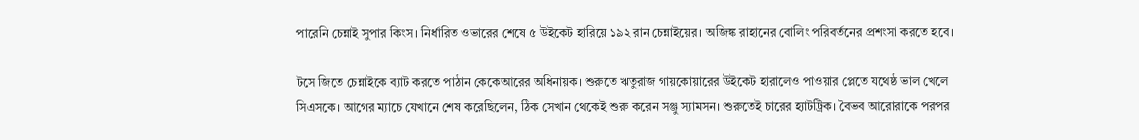পারেনি চেন্নাই সুপার কিংস। নির্ধারিত ওভারের শেষে ৫ উইকেট হারিয়ে ১৯২ রান চেন্নাইয়ের। অজিঙ্ক রাহানের বোলিং পরিবর্তনের প্রশংসা করতে হবে।

টসে জিতে চেন্নাইকে ব্যাট করতে পাঠান কেকেআরের অধিনায়ক। শুরুতে ঋতুরাজ গায়কোয়ারের উইকেট হারালেও পাওয়ার প্লেতে যথেষ্ঠ ভাল খেলে সিএসকে। আগের ম্যাচে যেখানে শেষ করেছিলেন, ঠিক সেখান থেকেই শুরু করেন সঞ্জু স্যামসন। শুরুতেই চারের হ্যাটট্রিক। বৈভব আরোরাকে পরপর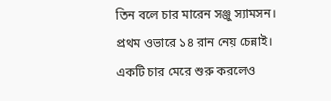তিন বলে চার মারেন সঞ্জু স্যামসন। প্রথম ওভারে ১৪ রান নেয় চেন্নাই। একটি চার মেরে শুরু করলেও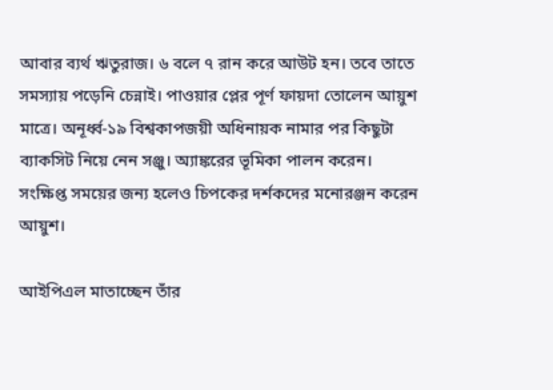আবার ব্যর্থ ঋতুরাজ। ৬ বলে ৭ রান করে আউট হন। তবে তাতে সমস্যায় পড়েনি চেন্নাই। পাওয়ার প্লের পূর্ণ ফায়দা তোলেন আয়ুশ মাত্রে। অনূর্ধ্ব-১৯ বিশ্বকাপজয়ী অধিনায়ক নামার পর কিছুটা ব্যাকসিট নিয়ে নেন সঞ্জু। অ্যাঙ্করের ভূমিকা পালন করেন। সংক্ষিপ্ত সময়ের জন্য হলেও চিপকের দর্শকদের মনোরঞ্জন করেন আয়ুশ।

আইপিএল মাতাচ্ছেন তাঁর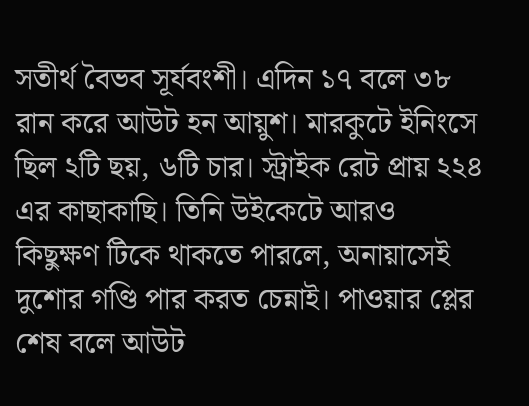সতীর্থ বৈভব সূর্যবংশী। এদিন ১৭ বলে ৩৮ রান করে আউট হন আয়ুশ। মারকুটে ইনিংসে ছিল ২টি ছয়, ৬টি চার। স্ট্রাইক রেট প্রায় ২২৪ এর কাছাকাছি। তিনি উইকেটে আরও কিছুক্ষণ টিকে থাকতে পারলে, অনায়াসেই দুশোর গণ্ডি পার করত চেন্নাই। পাওয়ার প্লের শেষ বলে আউট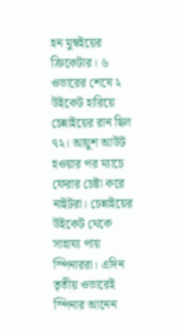হন মুম্বইয়ের ক্রিকেটার। ৬ ওভারের শেষে ২ উইকেট হারিয়ে চেন্নাইয়ের রান ছিল ৭২। আয়ুশ আউট হওয়ার পর ম্যাচে ফেরার চেষ্টা করে নাইটরা। চেন্নাইয়ের উইকেট থেকে সাহায্য পায় স্পিনাররা। এদিন তৃতীয় ওভারেই স্পিনার আনেন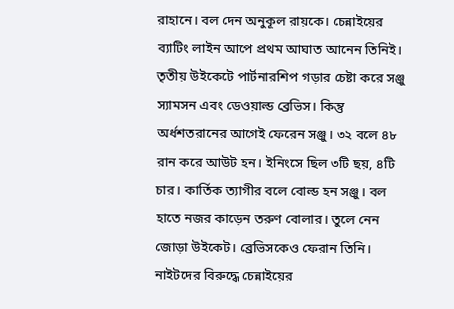রাহানে। বল দেন অনুকূল রায়কে। চেন্নাইয়ের ব্যাটিং লাইন আপে প্রথম আঘাত আনেন তিনিই। তৃতীয় উইকেটে পার্টনারশিপ গড়ার চেষ্টা করে সঞ্জু স্যামসন এবং ডেওয়াল্ড ব্রেভিস। কিন্তু অর্ধশতরানের আগেই ফেরেন সঞ্জু। ৩২ বলে ৪৮ রান করে আউট হন। ইনিংসে ছিল ৩টি ছয়, ৪টি চার। কার্তিক ত্যাগীর বলে বোল্ড হন সঞ্জু। বল হাতে নজর কাড়েন তরুণ বোলার। তুলে নেন জোড়া উইকেট। ব্রেভিসকেও ফেরান তিনি। নাইটদের বিরুদ্ধে চেন্নাইয়ের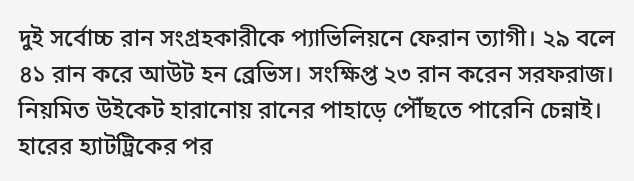দুই সর্বোচ্চ রান সংগ্রহকারীকে প্যাভিলিয়নে ফেরান ত্যাগী। ২৯ বলে ৪১ রান করে আউট হন ব্রেভিস। সংক্ষিপ্ত ২৩ রান করেন সরফরাজ। নিয়মিত উইকেট হারানোয় রানের পাহাড়ে পৌঁছতে পারেনি চেন্নাই। হারের হ্যাটট্রিকের পর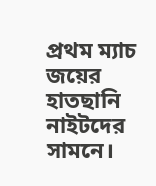প্রথম ম্যাচ জয়ের হাতছানি নাইটদের সামনে।